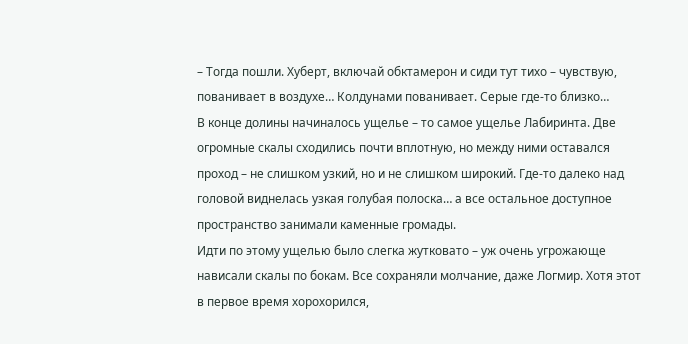– Тогда пошли. Хуберт, включай обктамерон и сиди тут тихо – чувствую, пованивает в воздухе… Колдунами пованивает. Серые где-то близко…
В конце долины начиналось ущелье – то самое ущелье Лабиринта. Две огромные скалы сходились почти вплотную, но между ними оставался проход – не слишком узкий, но и не слишком широкий. Где-то далеко над головой виднелась узкая голубая полоска… а все остальное доступное пространство занимали каменные громады.
Идти по этому ущелью было слегка жутковато – уж очень угрожающе нависали скалы по бокам. Все сохраняли молчание, даже Логмир. Хотя этот в первое время хорохорился,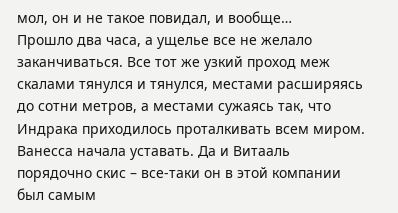мол, он и не такое повидал, и вообще…
Прошло два часа, а ущелье все не желало заканчиваться. Все тот же узкий проход меж скалами тянулся и тянулся, местами расширяясь до сотни метров, а местами сужаясь так, что Индрака приходилось проталкивать всем миром.
Ванесса начала уставать. Да и Витааль порядочно скис – все-таки он в этой компании был самым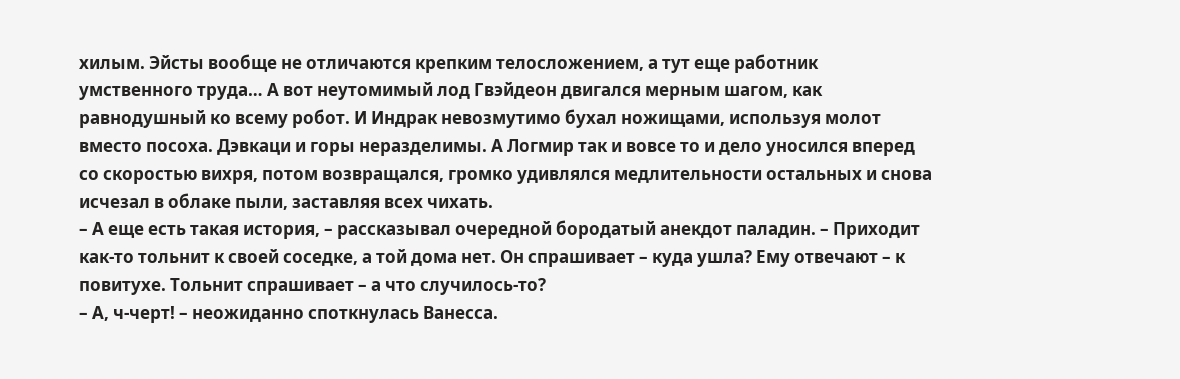хилым. Эйсты вообще не отличаются крепким телосложением, а тут еще работник умственного труда… А вот неутомимый лод Гвэйдеон двигался мерным шагом, как равнодушный ко всему робот. И Индрак невозмутимо бухал ножищами, используя молот вместо посоха. Дэвкаци и горы неразделимы. А Логмир так и вовсе то и дело уносился вперед со скоростью вихря, потом возвращался, громко удивлялся медлительности остальных и снова исчезал в облаке пыли, заставляя всех чихать.
– А еще есть такая история, – рассказывал очередной бородатый анекдот паладин. – Приходит как-то тольнит к своей соседке, а той дома нет. Он спрашивает – куда ушла? Ему отвечают – к повитухе. Тольнит спрашивает – а что случилось-то?
– А, ч-черт! – неожиданно споткнулась Ванесса.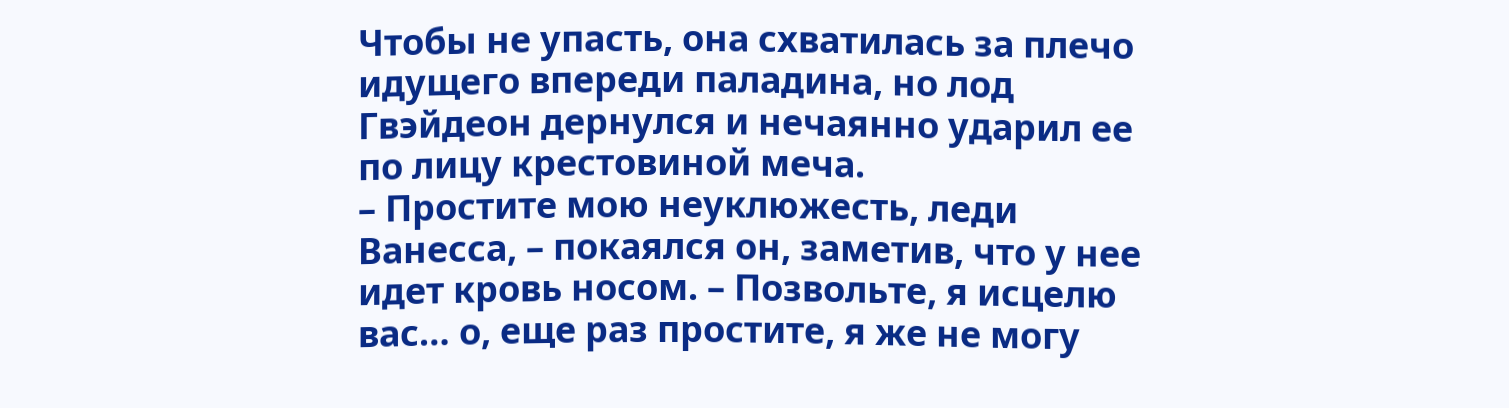Чтобы не упасть, она схватилась за плечо идущего впереди паладина, но лод Гвэйдеон дернулся и нечаянно ударил ее по лицу крестовиной меча.
– Простите мою неуклюжесть, леди Ванесса, – покаялся он, заметив, что у нее идет кровь носом. – Позвольте, я исцелю вас… о, еще раз простите, я же не могу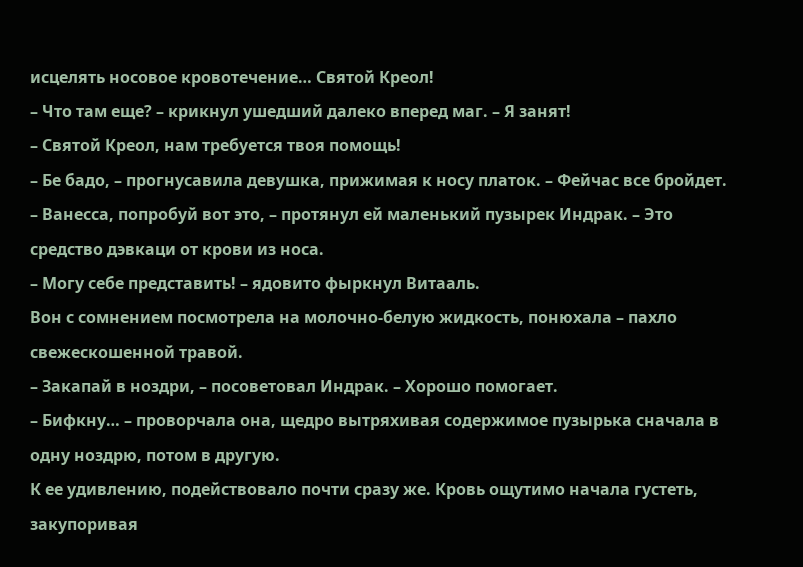исцелять носовое кровотечение… Святой Креол!
– Что там еще? – крикнул ушедший далеко вперед маг. – Я занят!
– Святой Креол, нам требуется твоя помощь!
– Бе бадо, – прогнусавила девушка, прижимая к носу платок. – Фейчас все бройдет.
– Ванесса, попробуй вот это, – протянул ей маленький пузырек Индрак. – Это средство дэвкаци от крови из носа.
– Могу себе представить! – ядовито фыркнул Витааль.
Вон с сомнением посмотрела на молочно-белую жидкость, понюхала – пахло свежескошенной травой.
– Закапай в ноздри, – посоветовал Индрак. – Хорошо помогает.
– Бифкну… – проворчала она, щедро вытряхивая содержимое пузырька сначала в одну ноздрю, потом в другую.
К ее удивлению, подействовало почти сразу же. Кровь ощутимо начала густеть, закупоривая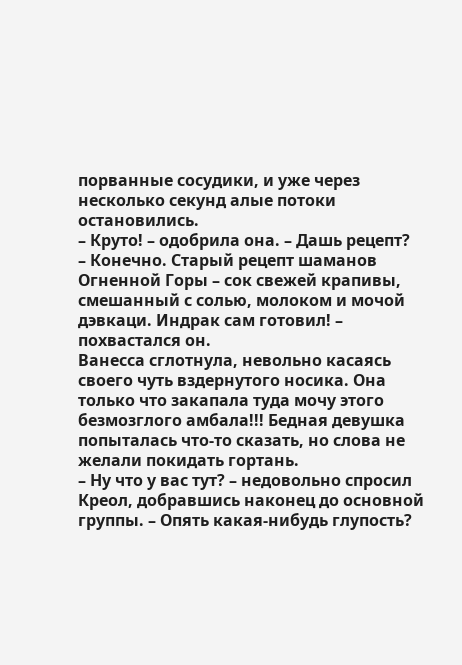порванные сосудики, и уже через несколько секунд алые потоки остановились.
– Круто! – одобрила она. – Дашь рецепт?
– Конечно. Старый рецепт шаманов Огненной Горы – сок свежей крапивы, смешанный с солью, молоком и мочой дэвкаци. Индрак сам готовил! – похвастался он.
Ванесса сглотнула, невольно касаясь своего чуть вздернутого носика. Она только что закапала туда мочу этого безмозглого амбала!!! Бедная девушка попыталась что-то сказать, но слова не желали покидать гортань.
– Ну что у вас тут? – недовольно спросил Креол, добравшись наконец до основной группы. – Опять какая-нибудь глупость?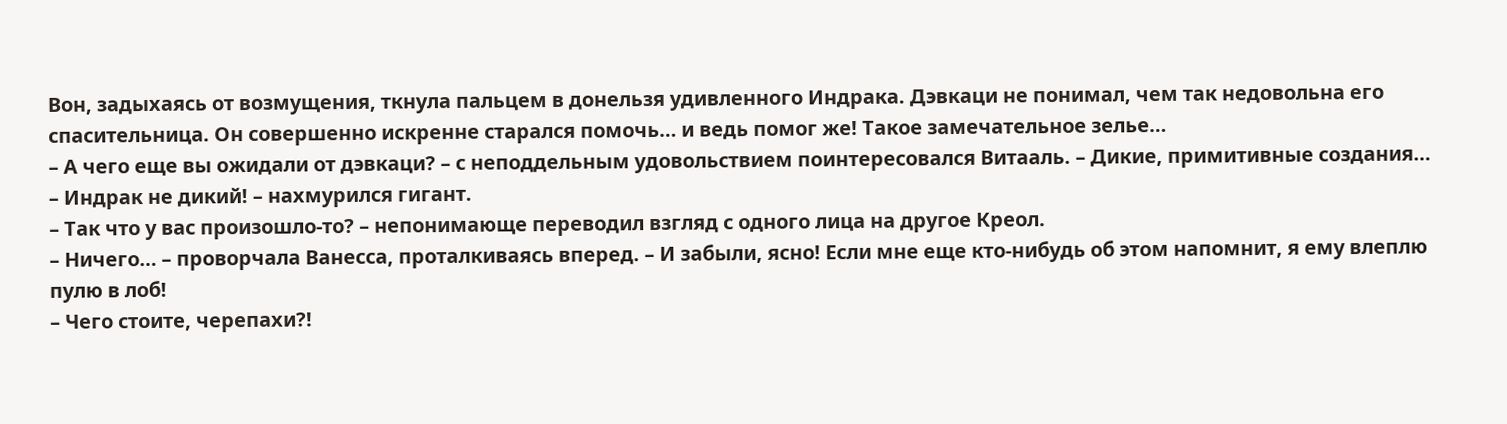Вон, задыхаясь от возмущения, ткнула пальцем в донельзя удивленного Индрака. Дэвкаци не понимал, чем так недовольна его спасительница. Он совершенно искренне старался помочь… и ведь помог же! Такое замечательное зелье…
– А чего еще вы ожидали от дэвкаци? – с неподдельным удовольствием поинтересовался Витааль. – Дикие, примитивные создания…
– Индрак не дикий! – нахмурился гигант.
– Так что у вас произошло-то? – непонимающе переводил взгляд с одного лица на другое Креол.
– Ничего… – проворчала Ванесса, проталкиваясь вперед. – И забыли, ясно! Если мне еще кто-нибудь об этом напомнит, я ему влеплю пулю в лоб!
– Чего стоите, черепахи?!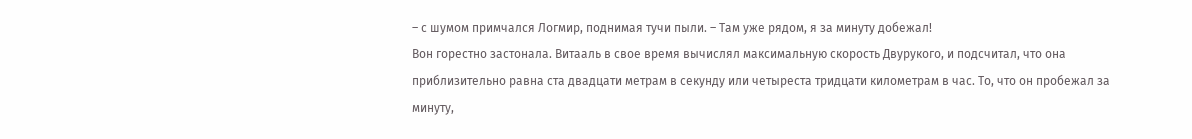– с шумом примчался Логмир, поднимая тучи пыли. – Там уже рядом, я за минуту добежал!
Вон горестно застонала. Витааль в свое время вычислял максимальную скорость Двурукого, и подсчитал, что она приблизительно равна ста двадцати метрам в секунду или четыреста тридцати километрам в час. То, что он пробежал за минуту,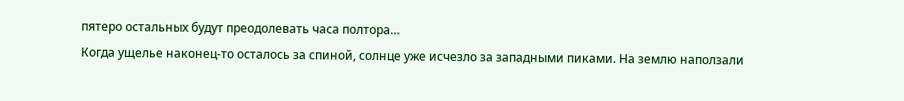пятеро остальных будут преодолевать часа полтора…
Когда ущелье наконец-то осталось за спиной, солнце уже исчезло за западными пиками. На землю наползали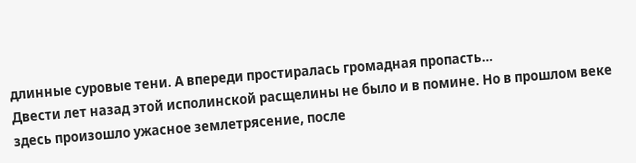длинные суровые тени. А впереди простиралась громадная пропасть…
Двести лет назад этой исполинской расщелины не было и в помине. Но в прошлом веке здесь произошло ужасное землетрясение, после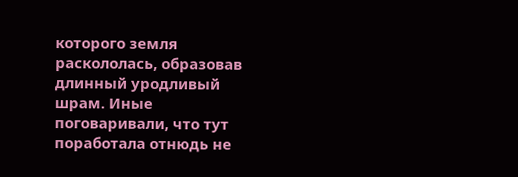которого земля раскололась, образовав длинный уродливый шрам. Иные поговаривали, что тут поработала отнюдь не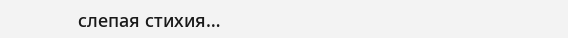слепая стихия…